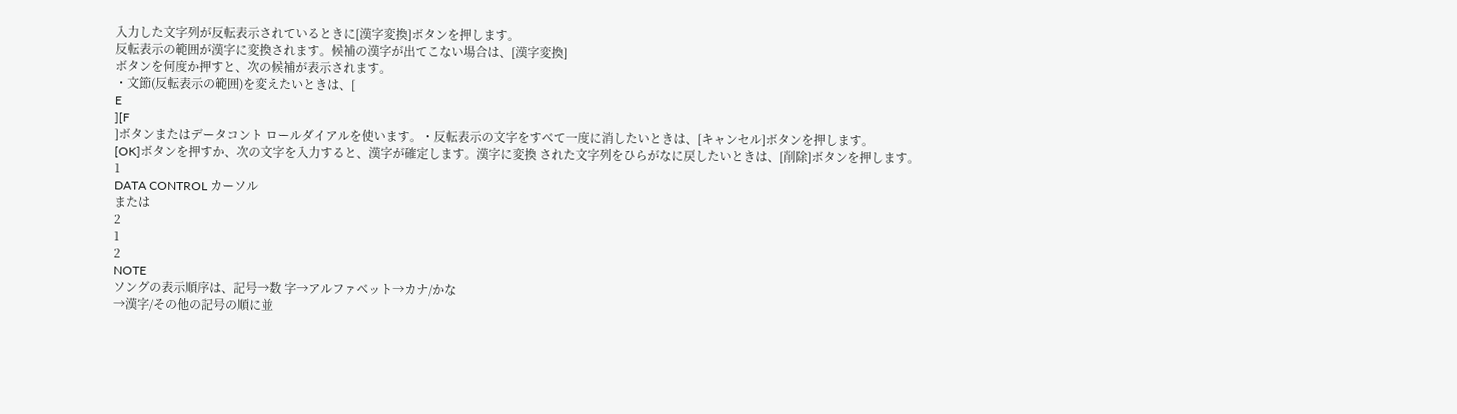入力した文字列が反転表示されているときに[漢字変換]ボタンを押します。
反転表示の範囲が漢字に変換されます。候補の漢字が出てこない場合は、[漢字変換]
ボタンを何度か押すと、次の候補が表示されます。
・文節(反転表示の範囲)を変えたいときは、[
E
][F
]ボタンまたはデータコント ロールダイアルを使います。・反転表示の文字をすべて一度に消したいときは、[キャンセル]ボタンを押します。
[OK]ボタンを押すか、次の文字を入力すると、漢字が確定します。漢字に変換 された文字列をひらがなに戻したいときは、[削除]ボタンを押します。
1
DATA CONTROL カーソル
または
2
1
2
NOTE
ソングの表示順序は、記号→数 字→アルファベット→カナ/かな
→漢字/その他の記号の順に並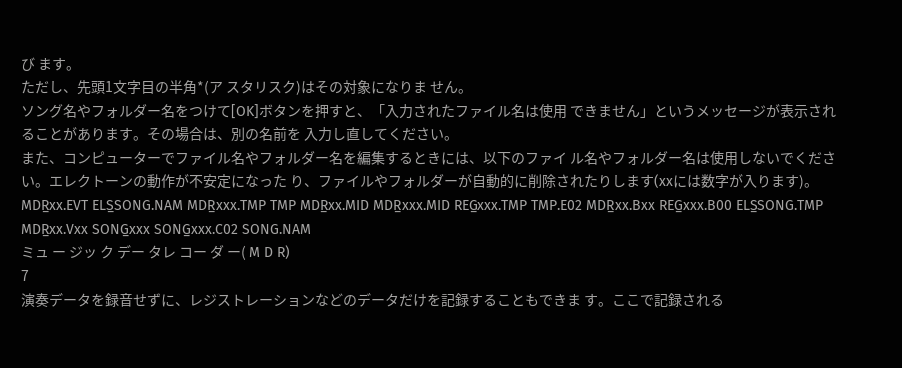び ます。
ただし、先頭1文字目の半角*(ア スタリスク)はその対象になりま せん。
ソング名やフォルダー名をつけて[OK]ボタンを押すと、「入力されたファイル名は使用 できません」というメッセージが表示されることがあります。その場合は、別の名前を 入力し直してください。
また、コンピューターでファイル名やフォルダー名を編集するときには、以下のファイ ル名やフォルダー名は使用しないでください。エレクトーンの動作が不安定になった り、ファイルやフォルダーが自動的に削除されたりします(xxには数字が入ります)。
MDR̲xx.EVT ELS̲SONG.NAM MDR̲xxx.TMP TMP MDR̲xx.MID MDR̲xxx.MID REG̲xxx.TMP TMP.E02 MDR̲xx.Bxx REG̲xxx.B00 ELS̲SONG.TMP
MDR̲xx.Vxx SONG̲xxx SONG̲xxx.C02 SONG.NAM
ミュ ー ジッ ク デー タレ コー ダ ー( M D R)
7
演奏データを録音せずに、レジストレーションなどのデータだけを記録することもできま す。ここで記録される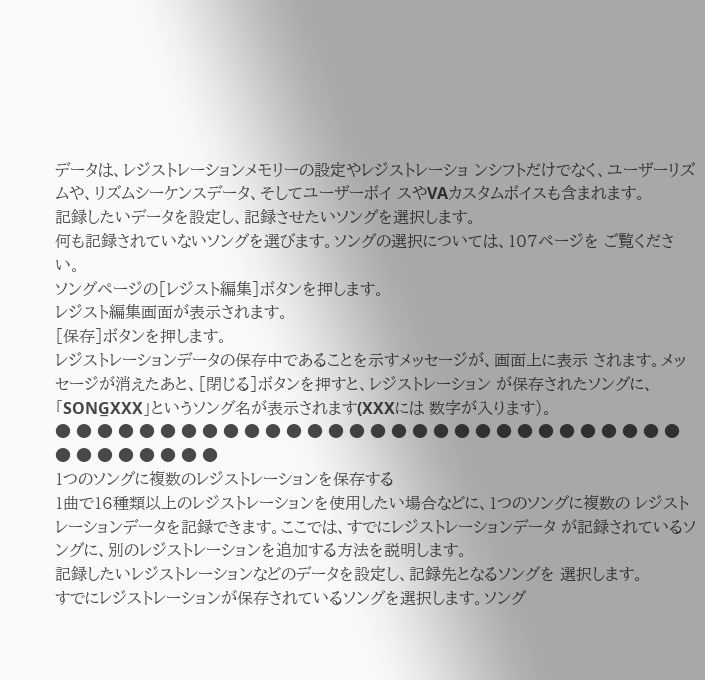データは、レジストレーションメモリーの設定やレジストレーショ ンシフトだけでなく、ユーザーリズムや、リズムシーケンスデータ、そしてユーザーボイ スやVAカスタムボイスも含まれます。
記録したいデータを設定し、記録させたいソングを選択します。
何も記録されていないソングを選びます。ソングの選択については、107ページを ご覧ください。
ソングページの[レジスト編集]ボタンを押します。
レジスト編集画面が表示されます。
[保存]ボタンを押します。
レジストレーションデータの保存中であることを示すメッセージが、画面上に表示 されます。メッセージが消えたあと、[閉じる]ボタンを押すと、レジストレーション が保存されたソングに、「SONG̲XXX」というソング名が表示されます(XXXには 数字が入ります)。
● ● ● ● ● ● ● ● ● ● ● ● ● ● ● ● ● ● ● ● ● ● ● ● ● ● ● ● ● ● ● ● ● ● ● ● ● ●
1つのソングに複数のレジストレーションを保存する
1曲で16種類以上のレジストレーションを使用したい場合などに、1つのソングに複数の レジストレーションデータを記録できます。ここでは、すでにレジストレーションデータ が記録されているソングに、別のレジストレーションを追加する方法を説明します。
記録したいレジストレーションなどのデータを設定し、記録先となるソングを 選択します。
すでにレジストレーションが保存されているソングを選択します。ソング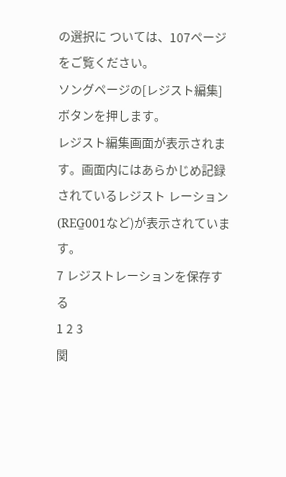の選択に ついては、107ページをご覧ください。
ソングページの[レジスト編集]ボタンを押します。
レジスト編集画面が表示されます。画面内にはあらかじめ記録されているレジスト レーション(REG̲001など)が表示されています。
7 レジストレーションを保存する
1 2 3
関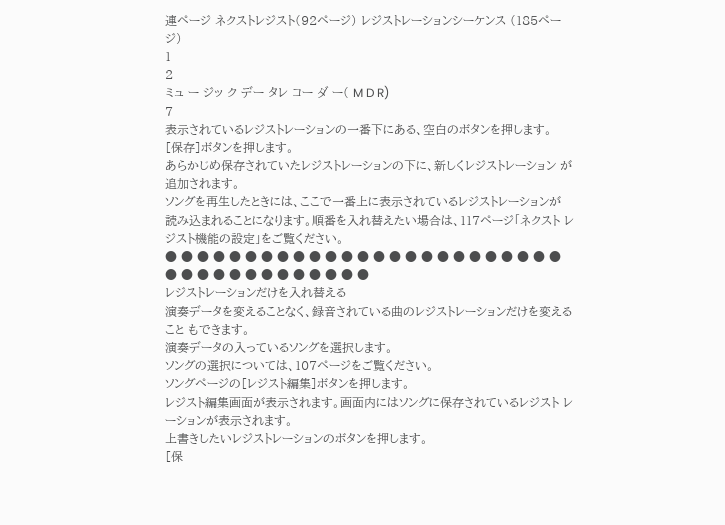連ページ ネクストレジスト(92ページ) レジストレーションシーケンス (185ページ)
1
2
ミュ ー ジッ ク デー タレ コー ダ ー( M D R)
7
表示されているレジストレーションの一番下にある、空白のボタンを押します。
[保存]ボタンを押します。
あらかじめ保存されていたレジストレーションの下に、新しくレジストレーション が追加されます。
ソングを再生したときには、ここで一番上に表示されているレジストレーションが 読み込まれることになります。順番を入れ替えたい場合は、117ページ「ネクスト レジスト機能の設定」をご覧ください。
● ● ● ● ● ● ● ● ● ● ● ● ● ● ● ● ● ● ● ● ● ● ● ● ● ● ● ● ● ● ● ● ● ● ● ● ● ●
レジストレーションだけを入れ替える
演奏データを変えることなく、録音されている曲のレジストレーションだけを変えること もできます。
演奏データの入っているソングを選択します。
ソングの選択については、107ページをご覧ください。
ソングページの[レジスト編集]ボタンを押します。
レジスト編集画面が表示されます。画面内にはソングに保存されているレジスト レーションが表示されます。
上書きしたいレジストレーションのボタンを押します。
[保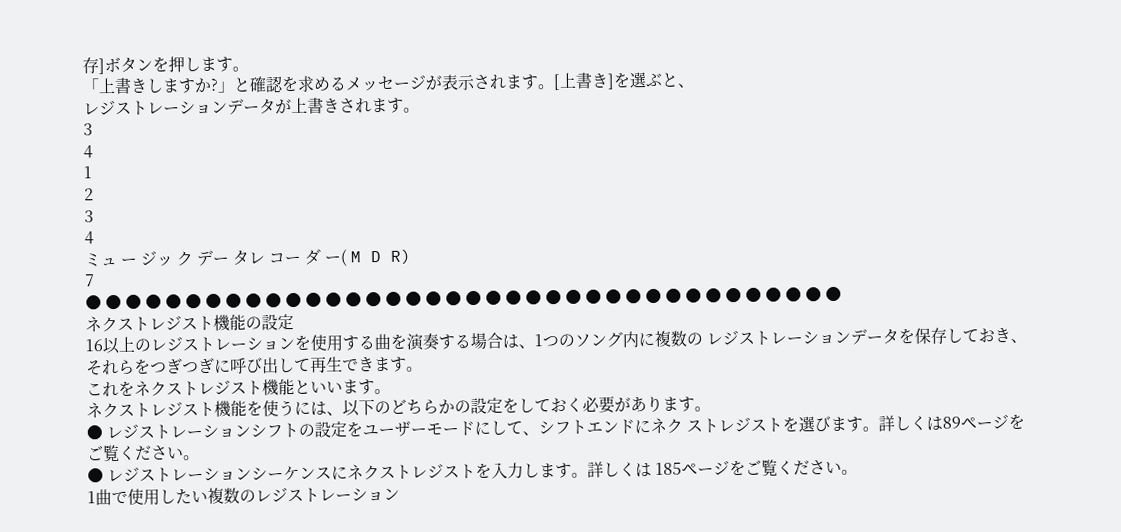存]ボタンを押します。
「上書きしますか?」と確認を求めるメッセージが表示されます。[上書き]を選ぶと、
レジストレーションデータが上書きされます。
3
4
1
2
3
4
ミュ ー ジッ ク デー タレ コー ダ ー( M D R)
7
● ● ● ● ● ● ● ● ● ● ● ● ● ● ● ● ● ● ● ● ● ● ● ● ● ● ● ● ● ● ● ● ● ● ● ● ● ●
ネクストレジスト機能の設定
16以上のレジストレーションを使用する曲を演奏する場合は、1つのソング内に複数の レジストレーションデータを保存しておき、それらをつぎつぎに呼び出して再生できます。
これをネクストレジスト機能といいます。
ネクストレジスト機能を使うには、以下のどちらかの設定をしておく必要があります。
● レジストレーションシフトの設定をユーザーモードにして、シフトエンドにネク ストレジストを選びます。詳しくは89ページをご覧ください。
● レジストレーションシーケンスにネクストレジストを入力します。詳しくは 185ページをご覧ください。
1曲で使用したい複数のレジストレーション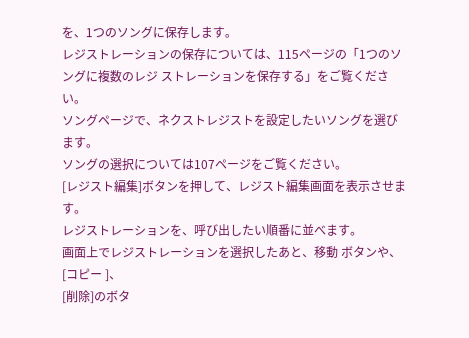を、1つのソングに保存します。
レジストレーションの保存については、115ページの「1つのソングに複数のレジ ストレーションを保存する」をご覧ください。
ソングページで、ネクストレジストを設定したいソングを選びます。
ソングの選択については107ページをご覧ください。
[レジスト編集]ボタンを押して、レジスト編集画面を表示させます。
レジストレーションを、呼び出したい順番に並べます。
画面上でレジストレーションを選択したあと、移動 ボタンや、[コピー ]、
[削除]のボタ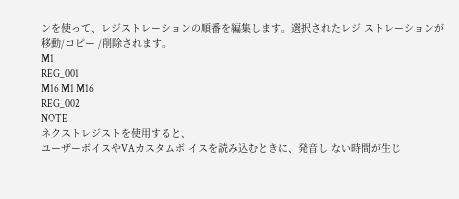ンを使って、レジストレーションの順番を編集します。選択されたレジ ストレーションが移動/コピー /削除されます。
M1
REG_001
M16 M1 M16
REG_002
NOTE
ネクストレジストを使用すると、
ユーザーボイスやVAカスタムボ イスを読み込むときに、発音し ない時間が生じ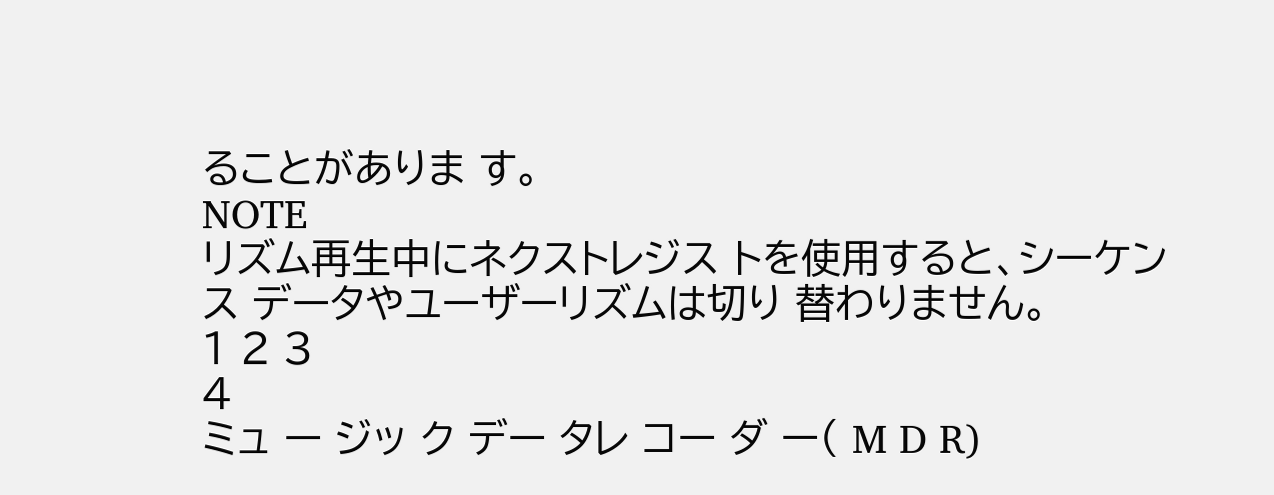ることがありま す。
NOTE
リズム再生中にネクストレジス トを使用すると、シーケンス データやユーザーリズムは切り 替わりません。
1 2 3
4
ミュ ー ジッ ク デー タレ コー ダ ー( M D R)